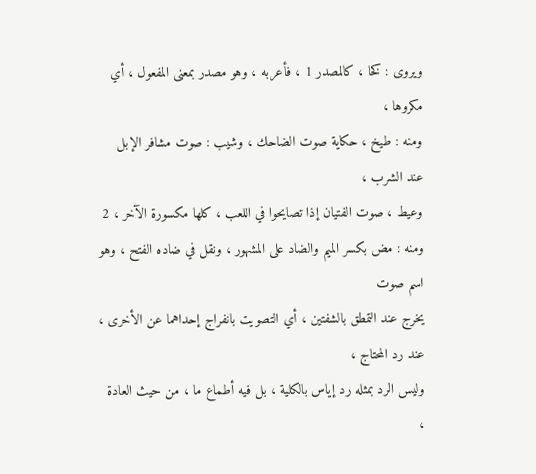ويروى : كخا ، كالمصدر 1 ، فأعربه ، وهو مصدر بمعنى المفعول ، أي مكروها ،
ومنه : طيخ ، حكاية صوت الضاحك ، وشيب : صوت مشافر الإبل عند الشرب ،
وعيط ، صوت الفتيان إذا تصايحوا في اللعب ، كلها مكسورة الآخر ، 2
ومنه : مض بكسر الميم والضاد على المشهور ، ونقل في ضاده الفتح ، وهو اسم صوت
يخرج عند التمطق بالشفتين ، أي التصويت بانفراج إحداهما عن الأخرى ، عند رد المحتاج ،
وليس الرد بمثله رد إياس بالكلية ، بل فيه أطماع ما ، من حيث العادة ،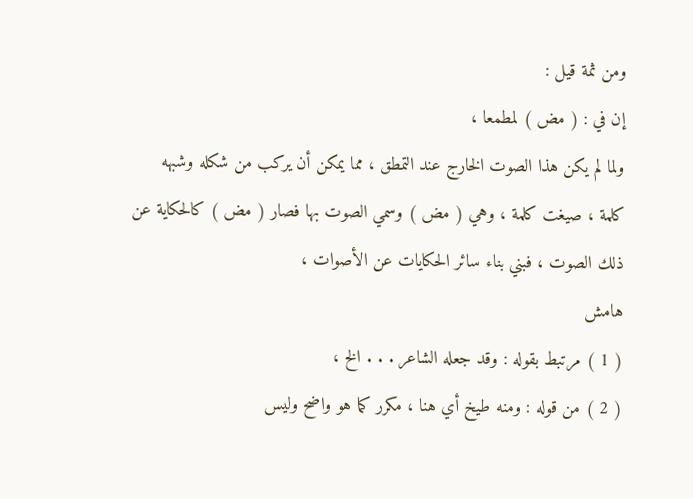ومن ثمة قيل :
إن في : ( مض ) لمطمعا ،
ولما لم يكن هذا الصوت الخارج عند التمطق ، مما يمكن أن يركب من شكله وشبهه
كلمة ، صيغت كلمة ، وهي ( مض ) وسمي الصوت بها فصار ( مض ) كالحكاية عن
ذلك الصوت ، فبني بناء سائر الحكايات عن الأصوات ،
هامش
( 1 ) مرتبط بقوله : وقد جعله الشاعر . . . الخ ،
( 2 ) من قوله : ومنه طيخ أي هنا ، مكرر كما هو واضح وليس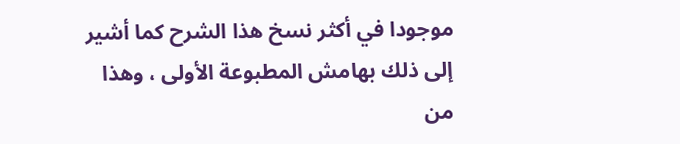موجودا في أكثر نسخ هذا الشرح كما أشير
إلى ذلك بهامش المطبوعة الأولى ، وهذا من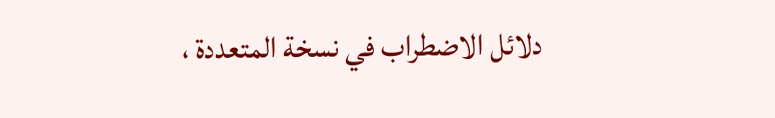دلائل الاضطراب في نسخة المتعددة ،